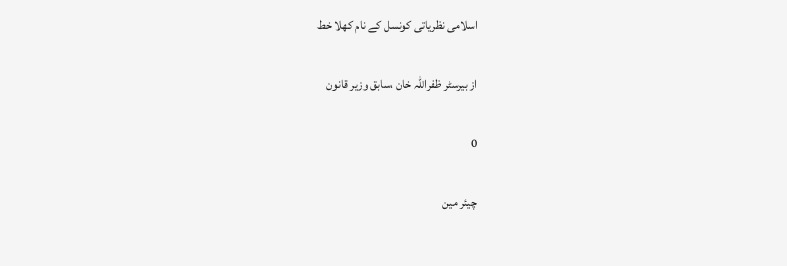اسلامی نظریاتی کونسل کے نام کھلا خط

از بیرسٹر ظفراللہ خان ،سابق وزیر قانون

0

چیئر مین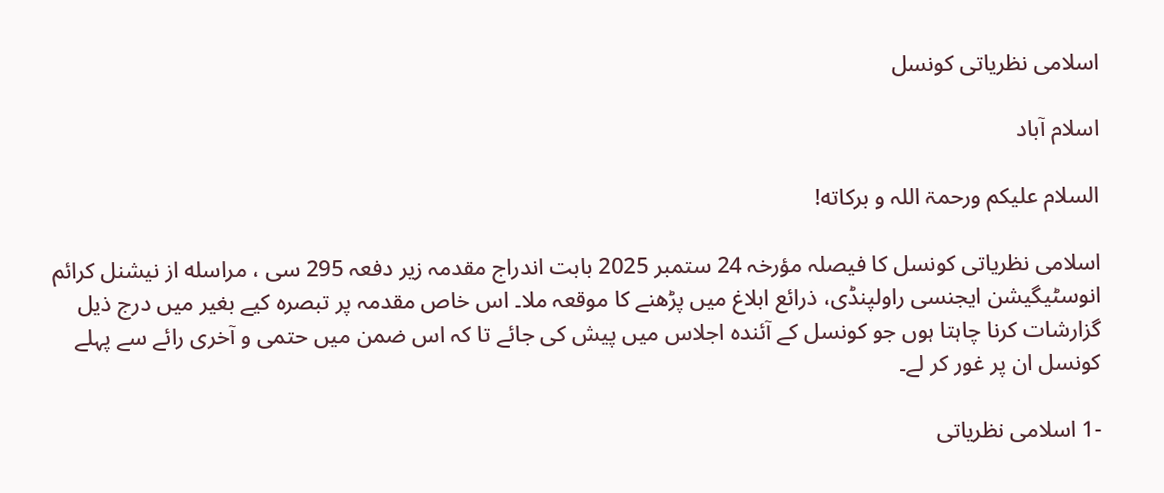اسلامی نظریاتی کونسل

اسلام آباد

السلام علیکم ورحمۃ اللہ و برکاته!

اسلامی نظریاتی کونسل کا فیصلہ مؤرخہ 24 ستمبر 2025 بابت اندراج مقدمہ زیر دفعہ 295 سی ، مراسله از نیشنل کرائم انوسٹیگیشن ایجنسی راولپنڈی، ذرائع ابلاغ میں پڑھنے کا موقعہ ملا۔ اس خاص مقدمہ پر تبصرہ کیے بغیر میں درج ذیل گزارشات کرنا چاہتا ہوں جو کونسل کے آئندہ اجلاس میں پیش کی جائے تا کہ اس ضمن میں حتمی و آخری رائے سے پہلے کونسل ان پر غور کر لے۔

-1 اسلامی نظریاتی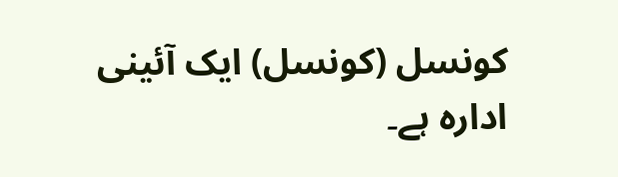کونسل (کونسل) ایک آئینی ادارہ ہے۔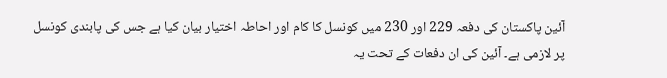آئین پاکستان کی دفعہ 229 اور 230 میں کونسل کا کام اور احاطہ اختیار بیان کیا ہے جس کی پابندی کونسل پر لازمی ہے۔ آئین کی ان دفعات کے تحت یہ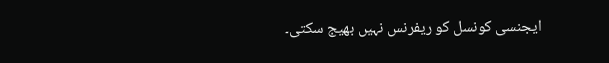ایجنسی کونسل کو ریفرنس نہیں بھیج سکتی۔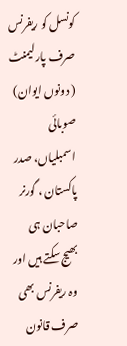کونسل کو ریفرنس صرف پارلیمنٹ ( دونوں ایوان) صوبائی اسمبلیاں، صدر پاکستان ، گورنر صاحبان ہی بھیج سکتے ہیں اور وہ ریفرنس بھی صرف قانون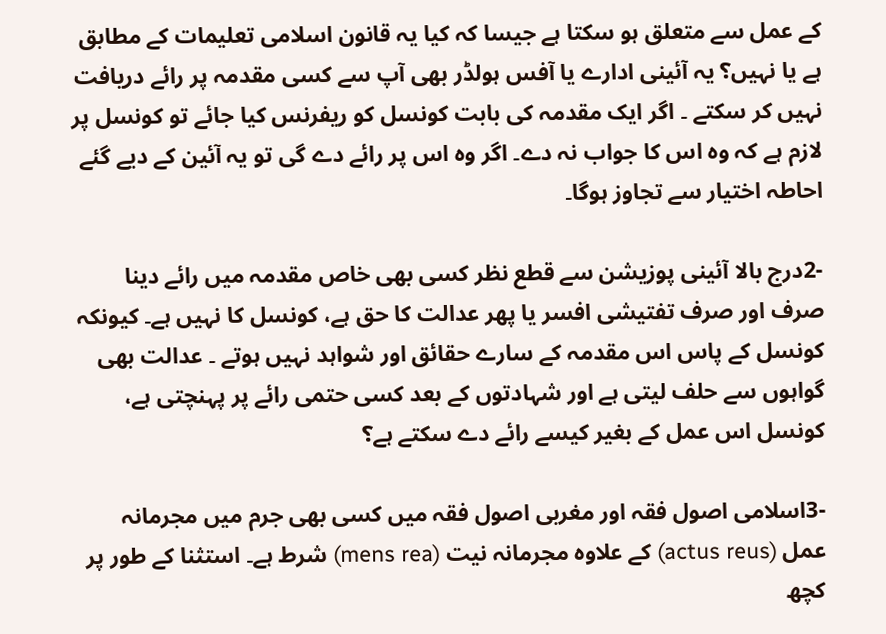کے عمل سے متعلق ہو سکتا ہے جیسا کہ کیا یہ قانون اسلامی تعلیمات کے مطابق ہے یا نہیں؟ یہ آئینی ادارے یا آفس ہولڈر بھی آپ سے کسی مقدمہ پر رائے دریافت نہیں کر سکتے ۔ اگر ایک مقدمہ کی بابت کونسل کو ریفرنس کیا جائے تو کونسل پر لازم ہے کہ وہ اس کا جواب نہ دے۔ اگر وہ اس پر رائے دے گی تو یہ آئین کے دیے گئے احاطہ اختیار سے تجاوز ہوگا۔

-2درج بالا آئینی پوزیشن سے قطع نظر کسی بھی خاص مقدمہ میں رائے دینا صرف اور صرف تفتیشی افسر یا پھر عدالت کا حق ہے، کونسل کا نہیں ہے۔ کیونکہ کونسل کے پاس اس مقدمہ کے سارے حقائق اور شواہد نہیں ہوتے ۔ عدالت بھی گواہوں سے حلف لیتی ہے اور شہادتوں کے بعد کسی حتمی رائے پر پہنچتی ہے، کونسل اس عمل کے بغیر کیسے رائے دے سکتے ہے؟

-3اسلامی اصول فقہ اور مغربی اصول فقہ میں کسی بھی جرم میں مجرمانہ عمل (actus reus) کے علاوہ مجرمانہ نیت (mens rea) شرط ہے۔ استثنا کے طور پر کچھ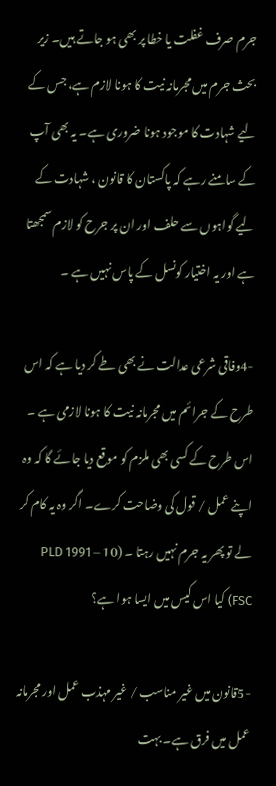جرم صرف غفلت یا خطا پر بھی ہو جاتے ہیں۔ زیر بحث جرم میں مجرمانہ نیت کا ہونا لازم ہے، جس کے لیے شہادت کا موجود ہونا ضروری ہے۔ یہ بھی آپ کے سامنے رہے کہ پاکستان کا قانون ، شہادت کے لیے گواہوں سے حلف اور ان پر جرح کو لازم سمجھتا ہے اور یہ اختیار کونسل کے پاس نہیں ہے ۔

-4وفاقی شرعی عدالت نے بھی طے کر دیا ہے کہ اس طرح کے جرائم میں مجرمانہ نیت کا ہونا لازمی ہے ۔ اس طرح کے کسی بھی ملزم کو موقع دیا جائے گا کہ وہ اپنے عمل / قول کی وضاحت کرے۔ اگر وہ یہ کام کر لے تو پھر یہ جرم نہیں رہتا ۔ (10 – PLD 1991 FSC) کیا اس کیس میں ایسا ہوا ہے؟

-5قانون میں غیر مناسب / غیر مہذب عمل اور مجرمانہ عمل میں فرق ہے۔ بہت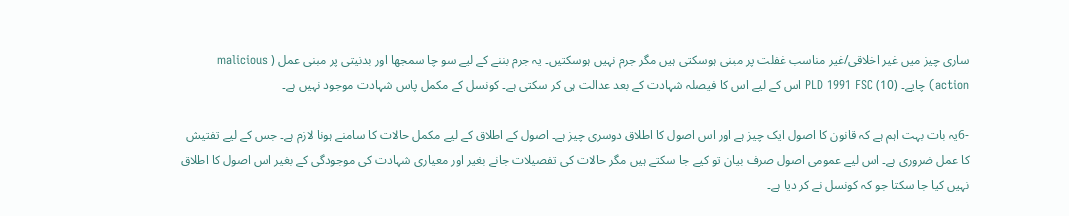ساری چیز میں غیر اخلاقی/غیر مناسب غفلت پر مبنی ہوسکتی ہیں مگر جرم نہیں ہوسکتیں۔ یہ جرم بننے کے لیے سو چا سمجھا اور بدنیتی پر مبنی عمل ( malicious action) چایے۔ (10) PLD 1991 FSC اس کے لیے اس کا فیصلہ شہادت کے بعد عدالت ہی کر سکتی ہے۔ کونسل کے مکمل پاس شہادت موجود نہیں ہے۔

-6یہ بات بہت اہم ہے کہ قانون کا اصول ایک چیز ہے اور اس اصول کا اطلاق دوسری چیز ہے۔ اصول کے اطلاق کے لیے مکمل حالات کا سامنے ہونا لازم ہے۔ جس کے لیے تفتیش کا عمل ضروری ہے۔ اس لیے عمومی اصول صرف بیان تو کیے جا سکتے ہیں مگر حالات کی تفصیلات جانے بغیر اور معیاری شہادت کی موجودگی کے بغیر اس اصول کا اطلاق نہیں کیا جا سکتا جو کہ کونسل نے کر دیا ہے۔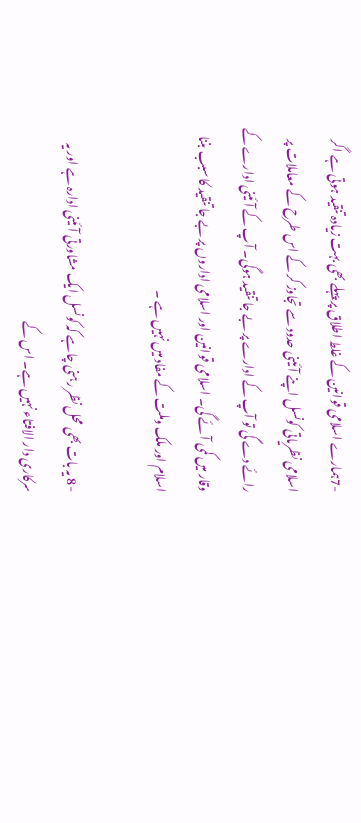-7ہمارے اسلامی قوانین کے غلط اطلاق پر پہلے بھی بہت زیادہ تنقید ہوتی ہے اگر اسلامی نظریاتی کونسل اپنے آئینی حدود سے تجاوز کر کے اس طرح کے معاملات پر رائے دے گی تو آپ کے ادارے پر بے جا تنقید ہوگی۔ آپ کے آئینی ادارے کے وقار میں کمی آئے گی۔ اسلامی قوانین اور اسلامی اداروں پر بے جا تنقید کا سبب بننا اسلام اور ملک وملت کے مفاد میں نہیں ہے ۔

-8 یہ بات بھی محل نظر رہنی چاہے کہ کونسل ایک مشاورتی آئینی ادارہ ہے اور یہ سرکاری دار الافتاء نہیں ہے۔ اس کے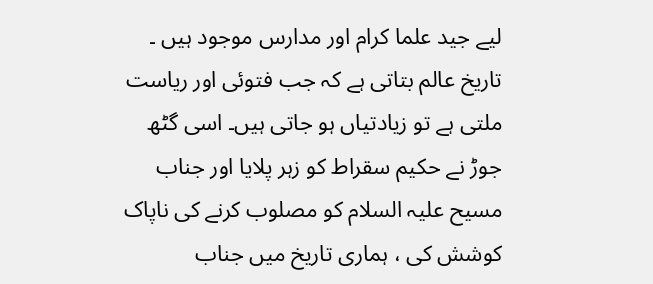لیے جید علما کرام اور مدارس موجود ہیں ۔ تاریخ عالم بتاتی ہے کہ جب فتوئی اور ریاست ملتی ہے تو زیادتیاں ہو جاتی ہیں۔ اسی گٹھ جوڑ نے حکیم سقراط کو زہر پلایا اور جناب مسیح علیہ السلام کو مصلوب کرنے کی ناپاک کوشش کی ، ہماری تاریخ میں جناب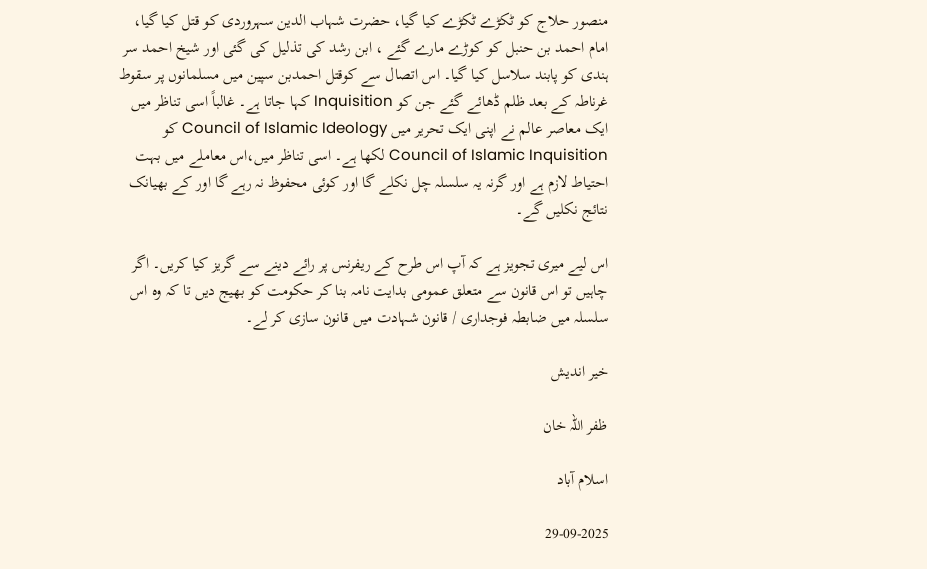منصور حلاج کو ٹکڑے ٹکڑے کیا گیا، حضرت شہاب الدین سہروردی کو قتل کیا گیا، امام احمد بن حنبل کو کوڑے مارے گئے ، ابن رشد کی تذلیل کی گئی اور شیخ احمد سر ہندی کو پابند سلاسل کیا گیا۔ اس اتصال سے کوقتل احمدبن سپین میں مسلمانوں پر سقوط غرناطہ کے بعد ظلم ڈھائے گئے جن کو Inquisition کہا جاتا ہے۔ غالباً اسی تناظر میں ایک معاصر عالم نے اپنی ایک تحریر میں Council of Islamic Ideology کو Council of Islamic Inquisition لکھا ہے۔ اسی تناظر میں،اس معاملے میں بہت احتیاط لازم ہے اور گرنہ یہ سلسلہ چل نکلے گا اور کوئی محفوظ نہ رہے گا اور کے بھیانک نتائج نکلیں گے۔

اس لیے میری تجویز ہے کہ آپ اس طرح کے ریفرنس پر رائے دینے سے گریز کیا کریں۔ اگر چاہیں تو اس قانون سے متعلق عمومی بدایت نامہ بنا کر حکومت کو بھیج دیں تا کہ وہ اس سلسلہ میں ضابطہ فوجداری / قانون شہادت میں قانون سازی کر لے۔

خیر اندیش

ظفر اللہ خان

اسلام آباد

29-09-2025